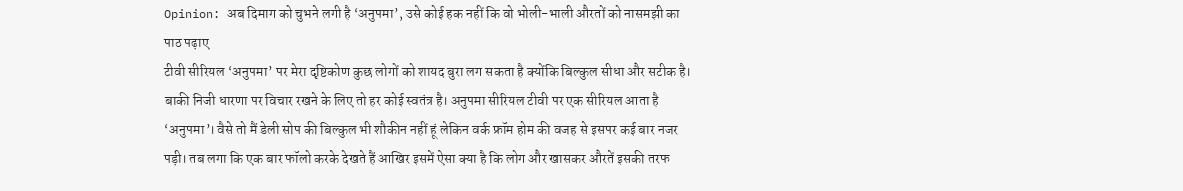Opinion: अब दिमाग को चुभने लगी है ‘अनुपमा’, उसे कोई हक नहीं कि वो भोली-भाली औरतों को नासमझी का पाठ पढ़ाए
टीवी सीरियल ‘अनुपमा’ पर मेरा दृष्टिकोण कुछ लोगों को शायद बुरा लग सकता है क्योंकि बिल्कुल सीधा और सटीक है। बाकी निजी धारणा पर विचार रखने के लिए तो हर कोई स्वतंत्र है। अनुपमा सीरियल टीवी पर एक सीरियल आता है ‘अनुपमा’। वैसे तो मैं डेली सोप की बिल्कुल भी शौकीन नहीं हूं लेकिन वर्क फ्रॉम होम की वजह से इसपर कई बार नजर पड़ी। तब लगा कि एक बार फॉलो करके देखते हैं आखिर इसमें ऐसा क्या है कि लोग और खासकर औरतें इसकी तरफ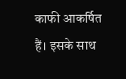काफी आकर्षित हैं। इसके साथ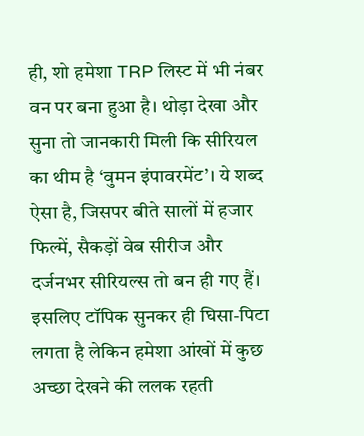ही, शो हमेशा TRP लिस्ट में भी नंबर वन पर बना हुआ है। थोड़ा देखा और सुना तो जानकारी मिली कि सीरियल का थीम है ‘वुमन इंपावरमेंट’। ये शब्द ऐसा है, जिसपर बीते सालों में हजार फिल्में, सैकड़ों वेब सीरीज और दर्जनभर सीरियल्स तो बन ही गए हैं। इसलिए टॉपिक सुनकर ही घिसा-पिटा लगता है लेकिन हमेशा आंखों में कुछ अच्छा देखने की ललक रहती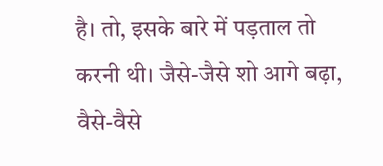है। तो, इसके बारे में पड़ताल तो करनी थी। जैसे-जैसे शो आगे बढ़ा, वैसे-वैसे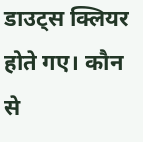डाउट्स क्लियर होते गए। कौन से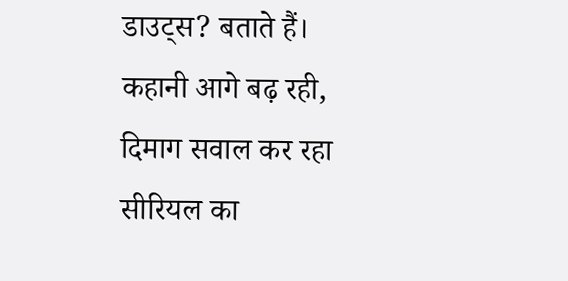डाउट्स? बताते हैं। कहानी आगे बढ़ रही, दिमाग सवाल कर रहा सीरियल का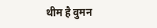थीम है वुमन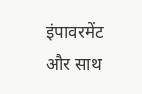इंपावरमेंट और साथ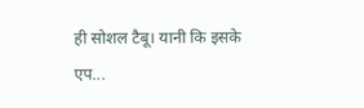ही सोशल टैबू। यानी कि इसके एप...